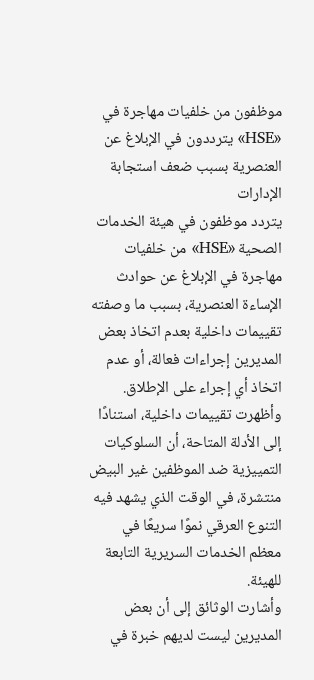موظفون من خلفيات مهاجرة في «HSE» يترددون في الإبلاغ عن العنصرية بسبب ضعف استجابة الإدارات
يتردد موظفون في هيئة الخدمات الصحية «HSE» من خلفيات مهاجرة في الإبلاغ عن حوادث الإساءة العنصرية، بسبب ما وصفته تقييمات داخلية بعدم اتخاذ بعض المديرين إجراءات فعالة، أو عدم اتخاذ أي إجراء على الإطلاق.
وأظهرت تقييمات داخلية، استنادًا إلى الأدلة المتاحة، أن السلوكيات التمييزية ضد الموظفين غير البيض منتشرة، في الوقت الذي يشهد فيه التنوع العرقي نموًا سريعًا في معظم الخدمات السريرية التابعة للهيئة.
وأشارت الوثائق إلى أن بعض المديرين ليست لديهم خبرة في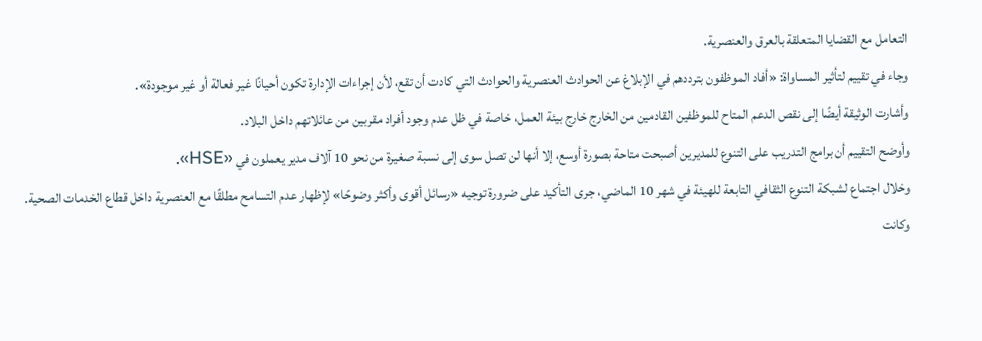التعامل مع القضايا المتعلقة بالعرق والعنصرية.
وجاء في تقييم لتأثير المساواة: «أفاد الموظفون بترددهم في الإبلاغ عن الحوادث العنصرية والحوادث التي كادت أن تقع، لأن إجراءات الإدارة تكون أحيانًا غير فعالة أو غير موجودة».
وأشارت الوثيقة أيضًا إلى نقص الدعم المتاح للموظفين القادمين من الخارج خارج بيئة العمل، خاصة في ظل عدم وجود أفراد مقربين من عائلاتهم داخل البلاد.
وأوضح التقييم أن برامج التدريب على التنوع للمديرين أصبحت متاحة بصورة أوسع، إلا أنها لن تصل سوى إلى نسبة صغيرة من نحو 10 آلاف مدير يعملون في «HSE».
وخلال اجتماع لشبكة التنوع الثقافي التابعة للهيئة في شهر 10 الماضي، جرى التأكيد على ضرورة توجيه «رسائل أقوى وأكثر وضوحًا» لإظهار عدم التسامح مطلقًا مع العنصرية داخل قطاع الخدمات الصحية.
وكانت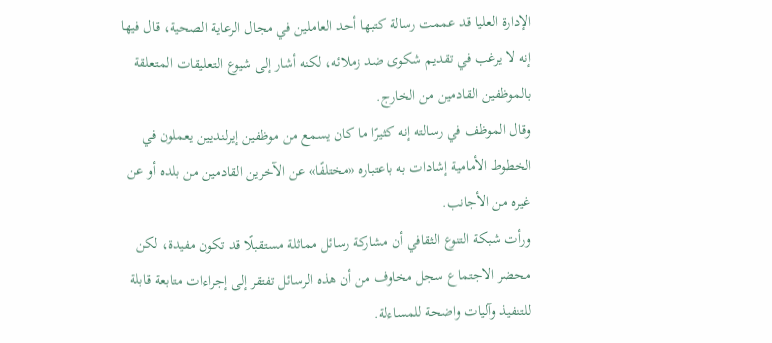الإدارة العليا قد عممت رسالة كتبها أحد العاملين في مجال الرعاية الصحية، قال فيها إنه لا يرغب في تقديم شكوى ضد زملائه، لكنه أشار إلى شيوع التعليقات المتعلقة بالموظفين القادمين من الخارج.
وقال الموظف في رسالته إنه كثيرًا ما كان يسمع من موظفين إيرلنديين يعملون في الخطوط الأمامية إشادات به باعتباره «مختلفًا» عن الآخرين القادمين من بلده أو عن غيره من الأجانب.
ورأت شبكة التنوع الثقافي أن مشاركة رسائل مماثلة مستقبلًا قد تكون مفيدة، لكن محضر الاجتماع سجل مخاوف من أن هذه الرسائل تفتقر إلى إجراءات متابعة قابلة للتنفيذ وآليات واضحة للمساءلة.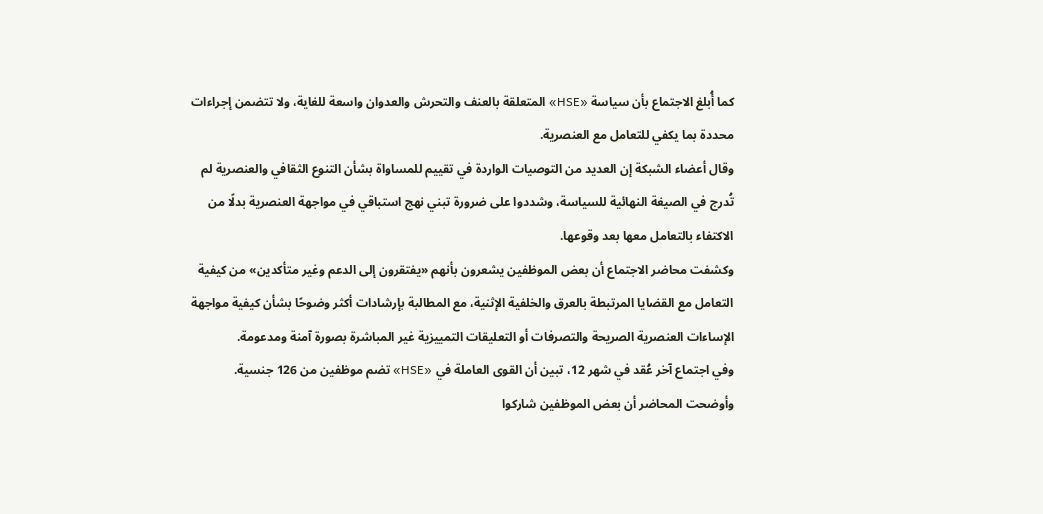كما أُبلغ الاجتماع بأن سياسة «HSE» المتعلقة بالعنف والتحرش والعدوان واسعة للغاية، ولا تتضمن إجراءات محددة بما يكفي للتعامل مع العنصرية.
وقال أعضاء الشبكة إن العديد من التوصيات الواردة في تقييم للمساواة بشأن التنوع الثقافي والعنصرية لم تُدرج في الصيغة النهائية للسياسة، وشددوا على ضرورة تبني نهج استباقي في مواجهة العنصرية بدلًا من الاكتفاء بالتعامل معها بعد وقوعها.
وكشفت محاضر الاجتماع أن بعض الموظفين يشعرون بأنهم «يفتقرون إلى الدعم وغير متأكدين» من كيفية التعامل مع القضايا المرتبطة بالعرق والخلفية الإثنية، مع المطالبة بإرشادات أكثر وضوحًا بشأن كيفية مواجهة الإساءات العنصرية الصريحة والتصرفات أو التعليقات التمييزية غير المباشرة بصورة آمنة ومدعومة.
وفي اجتماع آخر عُقد في شهر 12، تبين أن القوى العاملة في «HSE» تضم موظفين من 126 جنسية.
وأوضحت المحاضر أن بعض الموظفين شاركوا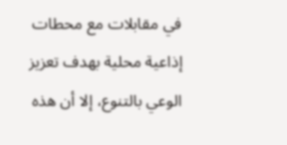في مقابلات مع محطات إذاعية محلية بهدف تعزيز الوعي بالتنوع، إلا أن هذه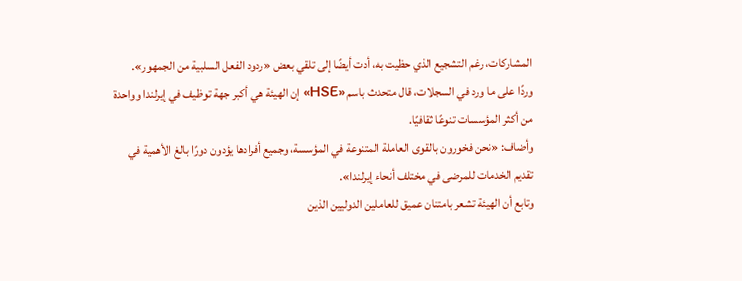المشاركات، رغم التشجيع الذي حظيت به، أدت أيضًا إلى تلقي بعض «ردود الفعل السلبية من الجمهور».
وردًا على ما ورد في السجلات، قال متحدث باسم «HSE» إن الهيئة هي أكبر جهة توظيف في إيرلندا وواحدة من أكثر المؤسسات تنوعًا ثقافيًا.
وأضاف: «نحن فخورون بالقوى العاملة المتنوعة في المؤسسة، وجميع أفرادها يؤدون دورًا بالغ الأهمية في تقديم الخدمات للمرضى في مختلف أنحاء إيرلندا».
وتابع أن الهيئة تشعر بامتنان عميق للعاملين الدوليين الذين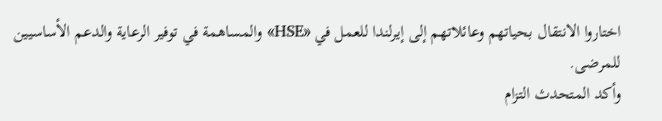اختاروا الانتقال بحياتهم وعائلاتهم إلى إيرلندا للعمل في «HSE» والمساهمة في توفير الرعاية والدعم الأساسيين للمرضى.
وأكد المتحدث التزام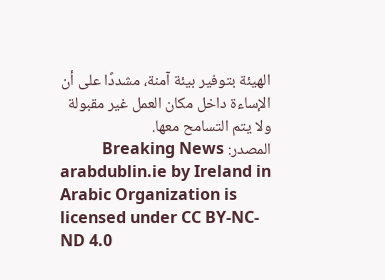الهيئة بتوفير بيئة آمنة، مشددًا على أن الإساءة داخل مكان العمل غير مقبولة ولا يتم التسامح معها.
المصدر: Breaking News
arabdublin.ie by Ireland in Arabic Organization is licensed under CC BY-NC-ND 4.0